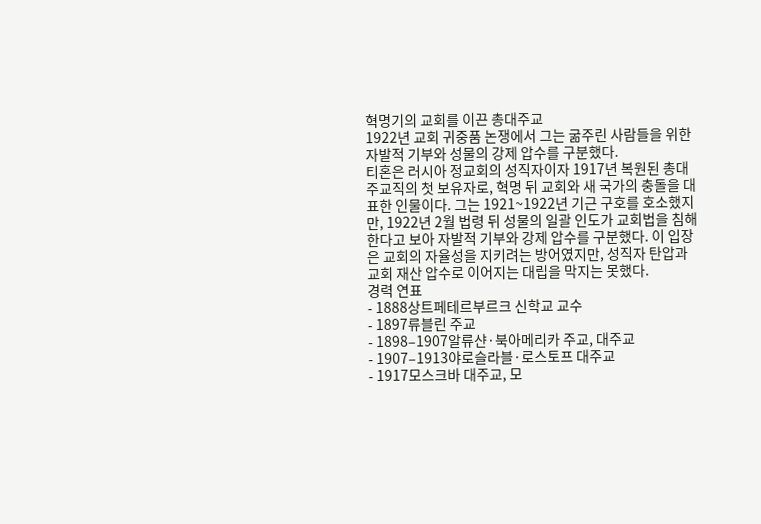혁명기의 교회를 이끈 총대주교
1922년 교회 귀중품 논쟁에서 그는 굶주린 사람들을 위한 자발적 기부와 성물의 강제 압수를 구분했다.
티혼은 러시아 정교회의 성직자이자 1917년 복원된 총대주교직의 첫 보유자로, 혁명 뒤 교회와 새 국가의 충돌을 대표한 인물이다. 그는 1921~1922년 기근 구호를 호소했지만, 1922년 2월 법령 뒤 성물의 일괄 인도가 교회법을 침해한다고 보아 자발적 기부와 강제 압수를 구분했다. 이 입장은 교회의 자율성을 지키려는 방어였지만, 성직자 탄압과 교회 재산 압수로 이어지는 대립을 막지는 못했다.
경력 연표
- 1888상트페테르부르크 신학교 교수
- 1897류블린 주교
- 1898–1907알류샨·북아메리카 주교, 대주교
- 1907–1913야로슬라블·로스토프 대주교
- 1917모스크바 대주교, 모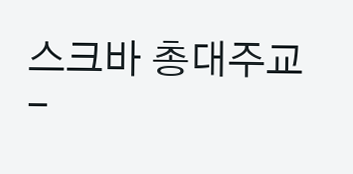스크바 총대주교
-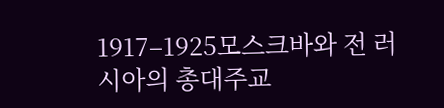1917–1925모스크바와 전 러시아의 총대주교